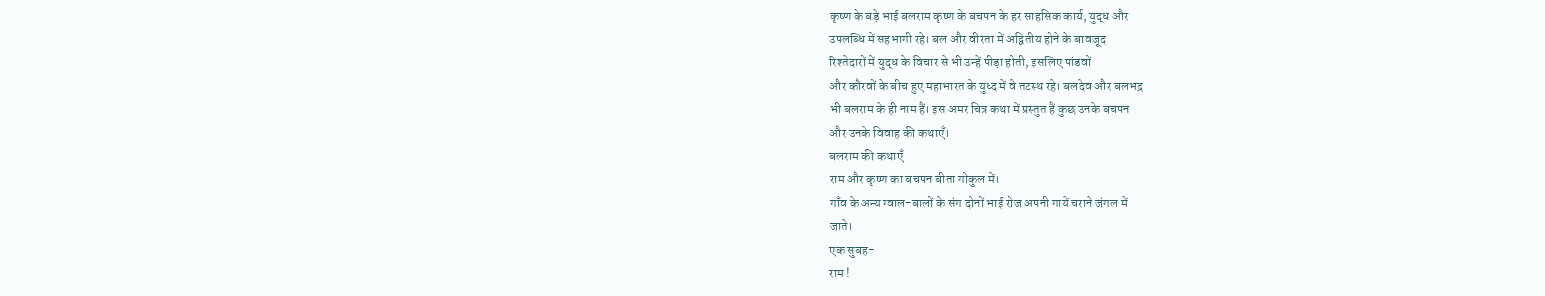कृष्ण के बड़े भाई बलराम कृष्ण के बचपन के हर साहसिक कार्य, युद्ध और
उपलब्धि में सहभागी रहे। बल और वीरता में अद्वितीय होने के बावजूद
रिश्तेदारों में युद्ध के विचार से भी उन्हें पीड़ा होती, इसलिए पांडवों
और कौरवों के बीच हुए महाभारत के युध्द में वे तटस्थ रहे। बलदेव और बलभद्र
भी बलराम के ही नाम हैं। इस अमर चित्र कथा में प्रस्तुत हैं कुछ उनके बचपन
और उनके विवाह की कथाएँ।
बलराम की कथाएँ
राम और कृष्ण का बचपन बीता गोकुल में।
गाँव के अन्य ग्वाल-बालों के संग दोनों भाई रोज अपनी गायें चराने जंगल में
जाते।
एक सुबह-
राम !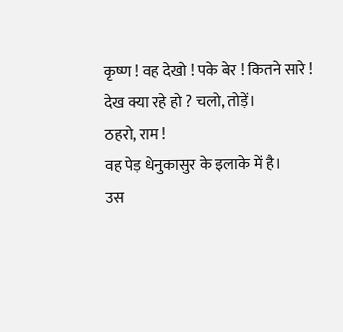कृष्ण ! वह देखो ! पके बेर ! कितने सारे !
देख क्या रहे हो ? चलो, तोड़ें।
ठहरो, राम !
वह पेड़ धेनुकासुर के इलाके में है।
उस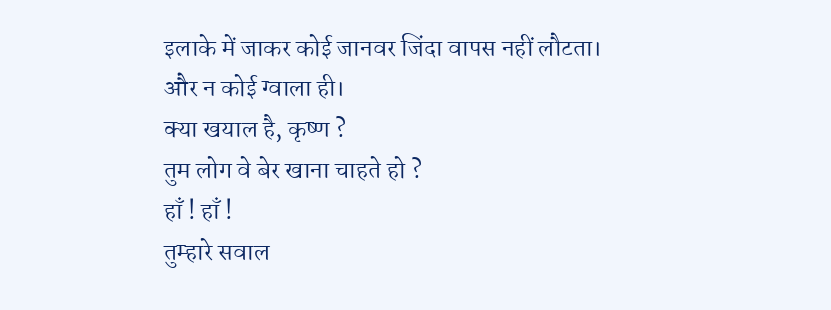इलाके में जाकर कोई जानवर जिंदा वापस नहीं लौटता।
और न कोई ग्वाला ही।
क्या खयाल है, कृष्ण ?
तुम लोग वे बेर खाना चाहते हो ?
हाँ ! हाँ !
तुम्हारे सवाल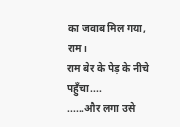का जवाब मिल गया, राम।
राम बेर के पेड़ के नीचे पहुँचा....
......और लगा उसे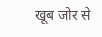खूब जोर से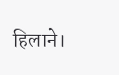हिलाने।